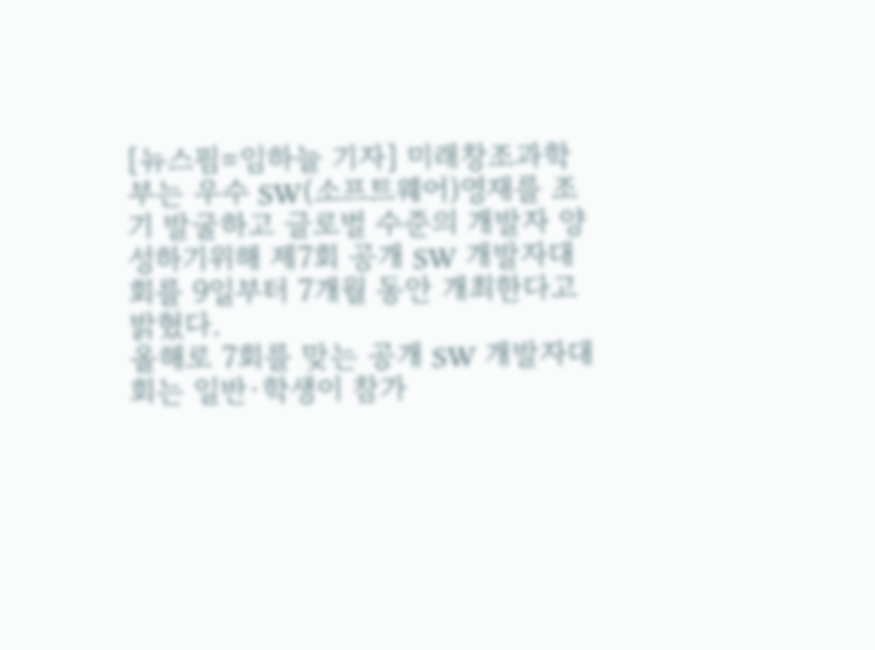[뉴스핌=임하늘 기자] 미래창조과학부는 우수 SW(소프트웨어)영재를 조기 발굴하고 글로벌 수준의 개발자 양성하기위해 제7회 공개 SW 개발자대회를 9일부터 7개월 동안 개최한다고 밝혔다.
올해로 7회를 맞는 공개 SW 개발자대회는 일반·학생이 참가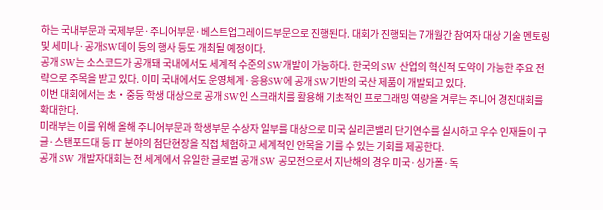하는 국내부문과 국제부문·주니어부문·베스트업그레이드부문으로 진행된다. 대회가 진행되는 7개월간 참여자 대상 기술 멘토링 및 세미나·공개SW데이 등의 행사 등도 개최될 예정이다.
공개 SW는 소스코드가 공개돼 국내에서도 세계적 수준의 SW개발이 가능하다. 한국의 SW 산업의 혁신적 도약이 가능한 주요 전략으로 주목을 받고 있다. 이미 국내에서도 운영체계·응용SW에 공개 SW기반의 국산 제품이 개발되고 있다.
이번 대회에서는 초‧중등 학생 대상으로 공개 SW인 스크래치를 활용해 기초적인 프로그래밍 역량을 겨루는 주니어 경진대회를 확대한다.
미래부는 이를 위해 올해 주니어부문과 학생부문 수상자 일부를 대상으로 미국 실리콘밸리 단기연수를 실시하고 우수 인재들이 구글·스탠포드대 등 IT 분야의 첨단현장을 직접 체험하고 세계적인 안목을 기를 수 있는 기회를 제공한다.
공개 SW 개발자대회는 전 세계에서 유일한 글로벌 공개 SW 공모전으로서 지난해의 경우 미국·싱가폴·독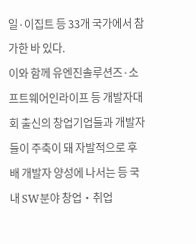일·이집트 등 33개 국가에서 참가한 바 있다.
이와 함께 유엔진솔루션즈·소프트웨어인라이프 등 개발자대회 출신의 창업기업들과 개발자들이 주축이 돼 자발적으로 후배 개발자 양성에 나서는 등 국내 SW분야 창업‧취업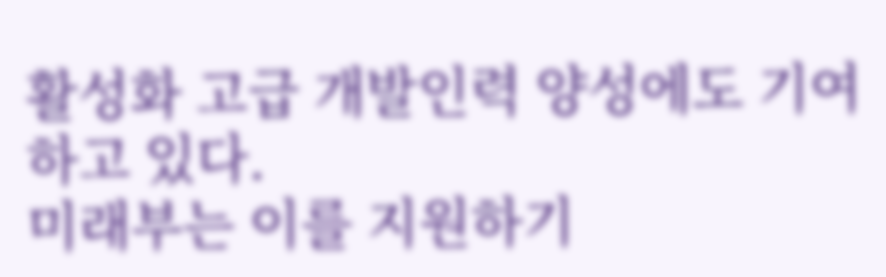활성화 고급 개발인력 양성에도 기여하고 있다.
미래부는 이를 지원하기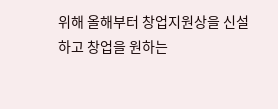위해 올해부터 창업지원상을 신설하고 창업을 원하는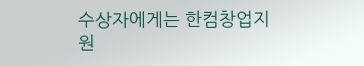수상자에게는 한컴창업지원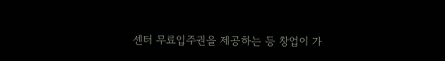센터 무료입주권을 제공하는 등 창업이 가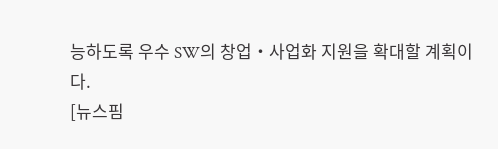능하도록 우수 SW의 창업‧사업화 지원을 확대할 계획이다.
[뉴스핌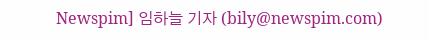Newspim] 임하늘 기자 (bily@newspim.com)